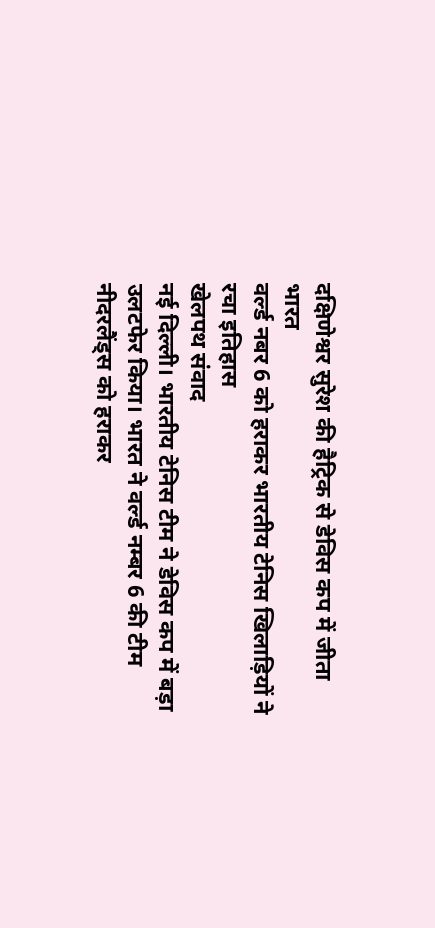दक्षिणेश्वर सुरेश की हैट्रिक से डेविस कप में जीता भारत
वर्ल्ड नबर 6 को हराकर भारतीय टेनिस खिलाड़ियों ने रचा इतिहास
खेलपथ संवाद
नई दिल्ली। भारतीय टेनिस टीम ने डेविस कप में बड़ा उलटफेर किया। भारत ने वर्ल्ड नम्बर 6 की टीम नीदरलैंड्स को हराकर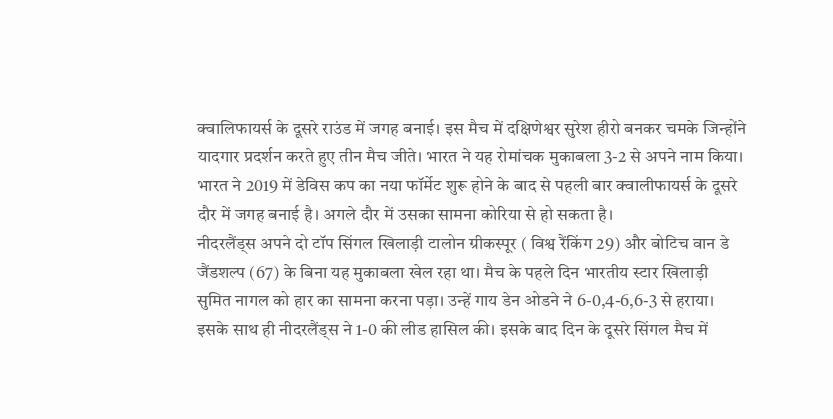क्वालिफायर्स के दूसरे राउंड में जगह बनाई। इस मैच में दक्षिणेश्वर सुरेश हीरो बनकर चमके जिन्होंने यादगार प्रदर्शन करते हुए तीन मैच जीते। भारत ने यह रोमांचक मुकाबला 3-2 से अपने नाम किया। भारत ने 2019 में डेविस कप का नया फॉर्मेट शुरू होने के बाद से पहली बार क्वालीफायर्स के दूसरे दौर में जगह बनाई है। अगले दौर में उसका सामना कोरिया से हो सकता है।
नीदरलैंड्स अपने दो टॉप सिंगल खिलाड़ी टालोन ग्रीकस्पूर ( विश्व रैंकिंग 29) और बोटिच वान डे जैंडशल्प (67) के बिना यह मुकाबला खेल रहा था। मैच के पहले दिन भारतीय स्टार खिलाड़ी सुमित नागल को हार का सामना करना पड़ा। उन्हें गाय डेन ओडने ने 6-0,4-6,6-3 से हराया। इसके साथ ही नीदरलैंड्स ने 1-0 की लीड हासिल की। इसके बाद दिन के दूसरे सिंगल मैच में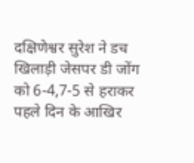दक्षिणेश्वर सुरेश ने डच खिलाड़ी जेसपर डी जोंग को 6-4,7-5 से हराकर पहले दिन के आखिर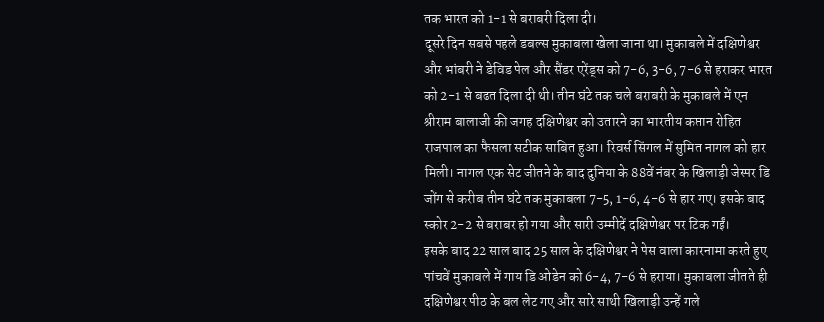तक भारत को 1-1 से बराबरी दिला दी।
दूसरे दिन सबसे पहले डबल्स मुकाबला खेला जाना था। मुकाबले में दक्षिणेश्वर और भांबरी ने डेविड पेल और सैंडर एरेंड्स को 7-6, 3-6, 7-6 से हराकर भारत को 2-1 से बढत दिला दी थी। तीन घंटे तक चले बराबरी के मुकाबले में एन श्रीराम बालाजी की जगह दक्षिणेश्वर को उतारने का भारतीय कप्तान रोहित राजपाल का फैसला सटीक साबित हुआ। रिवर्स सिंगल में सुमित नागल को हार मिली। नागल एक सेट जीतने के बाद दुनिया के 88वें नंबर के खिलाड़ी जेस्पर डि जोंग से करीब तीन घंटे तक मुकाबला 7-5, 1-6, 4-6 से हार गए। इसके बाद स्कोर 2-2 से बराबर हो गया और सारी उम्मीदें दक्षिणेश्वर पर टिक गईं।
इसके बाद 22 साल बाद 25 साल के दक्षिणेश्वर ने पेस वाला कारनामा करते हुए पांचवें मुकाबले में गाय डि ओडेन को 6-4, 7-6 से हराया। मुकाबला जीतते ही दक्षिणेश्वर पीठ के बल लेट गए और सारे साथी खिलाड़ी उन्हें गले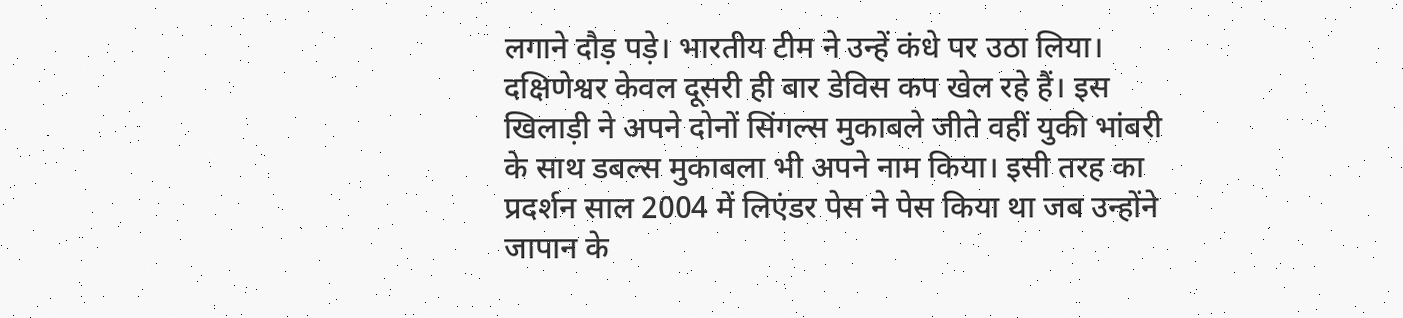लगाने दौड़ पड़े। भारतीय टीम ने उन्हें कंधे पर उठा लिया। दक्षिणेश्वर केवल दूसरी ही बार डेविस कप खेल रहे हैं। इस खिलाड़ी ने अपने दोनों सिंगल्स मुकाबले जीते वहीं युकी भांबरी के साथ डबल्स मुकाबला भी अपने नाम किया। इसी तरह का प्रदर्शन साल 2004 में लिएंडर पेस ने पेस किया था जब उन्होंने जापान के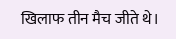खिलाफ तीन मैच जीते थे।